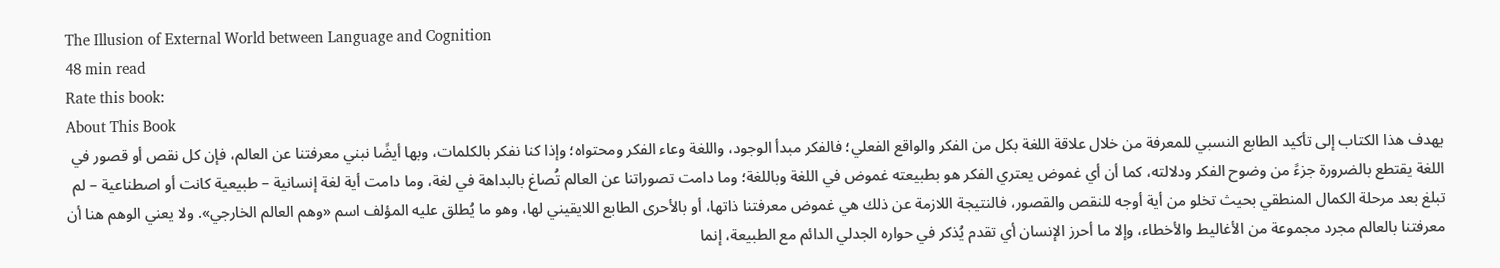The Illusion of External World between Language and Cognition
48 min read
Rate this book:
About This Book
يهدف هذا الكتاب إلى تأكيد الطابع النسبي للمعرفة من خلال علاقة اللغة بكل من الفكر والواقع الفعلي؛ فالفكر مبدأ الوجود، واللغة وعاء الفكر ومحتواه؛ وإذا كنا نفكر بالكلمات، وبها أيضًا نبني معرفتنا عن العالم، فإن كل نقص أو قصور في اللغة يقتطع بالضرورة جزءً من وضوح الفكر ودلالته، كما أن أي غموض يعتري الفكر هو بطبيعته غموض في اللغة وباللغة؛ وما دامت تصوراتنا عن العالم تُصاغ بالبداهة في لغة، وما دامت أية لغة إنسانية – طبيعية كانت أو اصطناعية – لم تبلغ بعد مرحلة الكمال المنطقي بحيث تخلو من أية أوجه للنقص والقصور، فالنتيجة اللازمة عن ذلك هي غموض معرفتنا ذاتها، أو بالأحرى الطابع اللايقيني لها، وهو ما يُطلق عليه المؤلف اسم «وهم العالم الخارجي». ولا يعني الوهم هنا أن معرفتنا بالعالم مجرد مجموعة من الأغاليط والأخطاء، وإلا ما أحرز الإنسان أي تقدم يُذكر في حواره الجدلي الدائم مع الطبيعة، إنما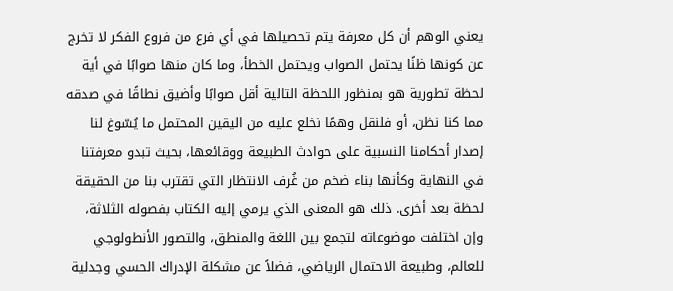يعني الوهم أن كل معرفة يتم تحصيلها في أي فرع من فروع الفكر لا تخرج عن كونها ظنًا يحتمل الصواب ويحتمل الخطأ، وما كان منها صوابًا في أية لحظة تطورية هو بمنظور اللحظة التالية أقل صوابًا وأضيق نطاقًا في صدقه مما كنا نظن، أو فلنقل وهمًا نخلع عليه من اليقين المحتمل ما يُسّوغ لنا إصدار أحكامنا النسبية على حوادث الطبيعة ووقائعها، بحيث تبدو معرفتنا في النهاية وكأنها بناء ضخم من غُرف الانتظار التي تقترب بنا من الحقيقة لحظة بعد أخرى. ذلك هو المعنى الذي يرمي إليه الكتاب بفصوله الثلاثة، وإن اختلفت موضوعاته لتجمع بين اللغة والمنطق، والتصور الأنطولوجي للعالم، وطبيعة الاحتمال الرياضي، فضلاً عن مشكلة الإدراك الحسي وجدلية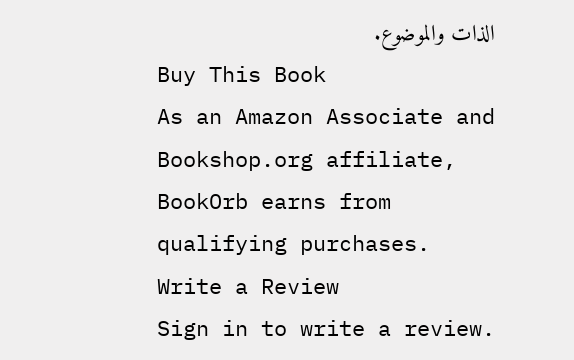الذات والموضوع.
Buy This Book
As an Amazon Associate and Bookshop.org affiliate, BookOrb earns from qualifying purchases.
Write a Review
Sign in to write a review.